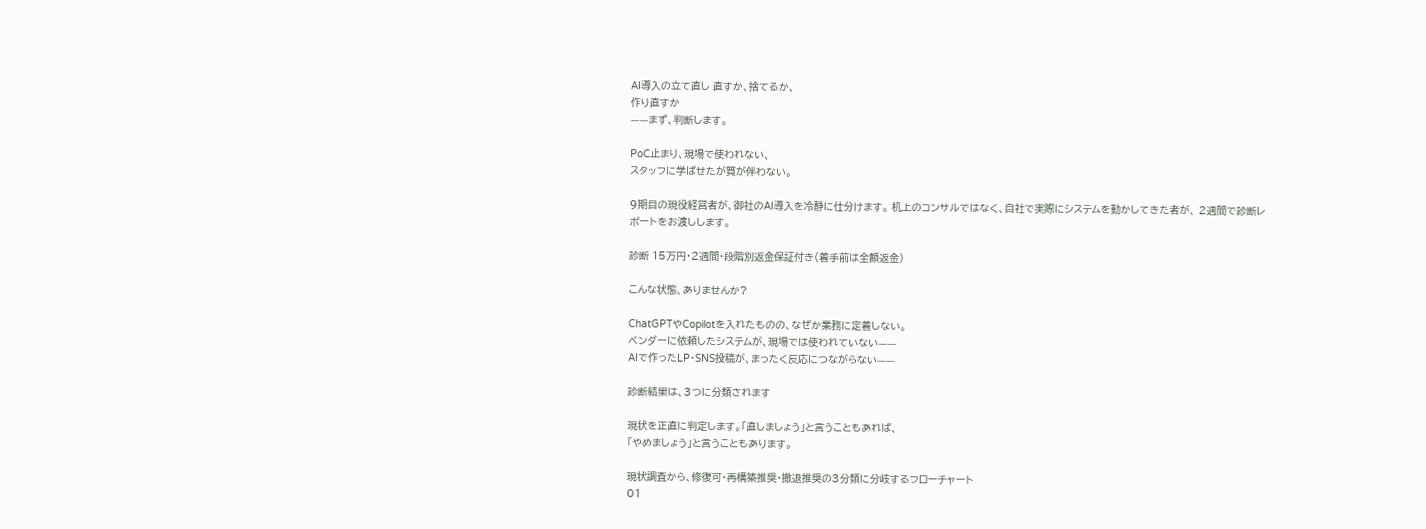AI導入の立て直し 直すか、捨てるか、
作り直すか
——まず、判断します。

PoC止まり、現場で使われない、
スタッフに学ばせたが質が伴わない。

9期目の現役経営者が、御社のAI導入を冷静に仕分けます。 机上のコンサルではなく、自社で実際にシステムを動かしてきた者が、 2週間で診断レポートをお渡しします。

診断 15万円・2週間・段階別返金保証付き(着手前は全額返金)

こんな状態、ありませんか?

ChatGPTやCopilotを入れたものの、なぜか業務に定着しない。
ベンダーに依頼したシステムが、現場では使われていない——
AIで作ったLP・SNS投稿が、まったく反応につながらない——

診断結果は、3つに分類されます

現状を正直に判定します。「直しましょう」と言うこともあれば、
「やめましょう」と言うこともあります。

現状調査から、修復可・再構築推奨・撤退推奨の3分類に分岐するフローチャート
01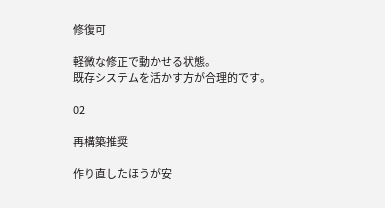修復可

軽微な修正で動かせる状態。
既存システムを活かす方が合理的です。

02

再構築推奨

作り直したほうが安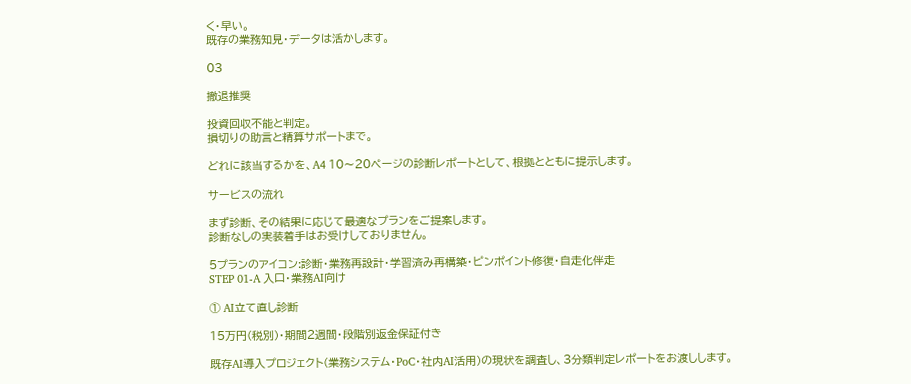く・早い。
既存の業務知見・データは活かします。

03

撤退推奨

投資回収不能と判定。
損切りの助言と精算サポートまで。

どれに該当するかを、A4 10〜20ページの診断レポートとして、根拠とともに提示します。

サービスの流れ

まず診断、その結果に応じて最適なプランをご提案します。
診断なしの実装着手はお受けしておりません。

5プランのアイコン:診断・業務再設計・学習済み再構築・ピンポイント修復・自走化伴走
STEP 01-A 入口・業務AI向け

① AI立て直し診断

15万円(税別)・期間2週間・段階別返金保証付き

既存AI導入プロジェクト(業務システム・PoC・社内AI活用)の現状を調査し、3分類判定レポートをお渡しします。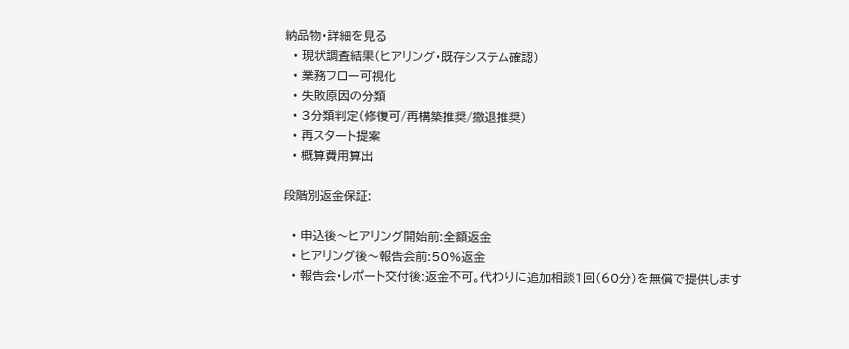納品物・詳細を見る
  • 現状調査結果(ヒアリング・既存システム確認)
  • 業務フロー可視化
  • 失敗原因の分類
  • 3分類判定(修復可/再構築推奨/撤退推奨)
  • 再スタート提案
  • 概算費用算出

段階別返金保証:

  • 申込後〜ヒアリング開始前:全額返金
  • ヒアリング後〜報告会前:50%返金
  • 報告会・レポート交付後:返金不可。代わりに追加相談1回(60分)を無償で提供します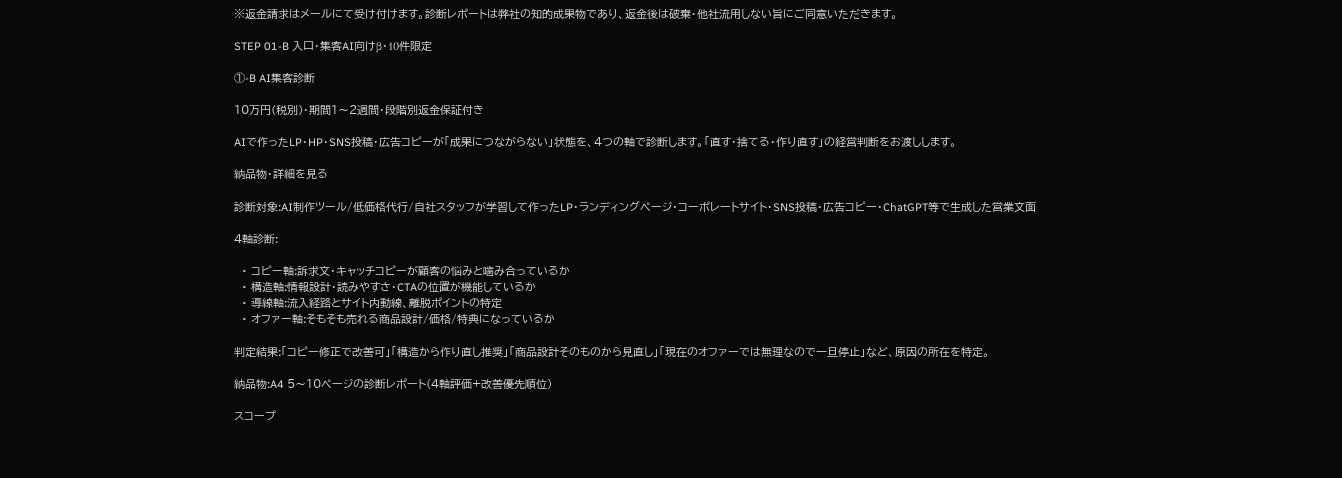※返金請求はメールにて受け付けます。診断レポートは弊社の知的成果物であり、返金後は破棄・他社流用しない旨にご同意いただきます。

STEP 01-B 入口・集客AI向けβ・10件限定

①-B AI集客診断

10万円(税別)・期間1〜2週間・段階別返金保証付き

AIで作ったLP・HP・SNS投稿・広告コピーが「成果につながらない」状態を、4つの軸で診断します。「直す・捨てる・作り直す」の経営判断をお渡しします。

納品物・詳細を見る

診断対象:AI制作ツール/低価格代行/自社スタッフが学習して作ったLP・ランディングページ・コーポレートサイト・SNS投稿・広告コピー・ChatGPT等で生成した営業文面

4軸診断:

  • コピー軸:訴求文・キャッチコピーが顧客の悩みと噛み合っているか
  • 構造軸:情報設計・読みやすさ・CTAの位置が機能しているか
  • 導線軸:流入経路とサイト内動線、離脱ポイントの特定
  • オファー軸:そもそも売れる商品設計/価格/特典になっているか

判定結果:「コピー修正で改善可」「構造から作り直し推奨」「商品設計そのものから見直し」「現在のオファーでは無理なので一旦停止」など、原因の所在を特定。

納品物:A4 5〜10ページの診断レポート(4軸評価+改善優先順位)

スコープ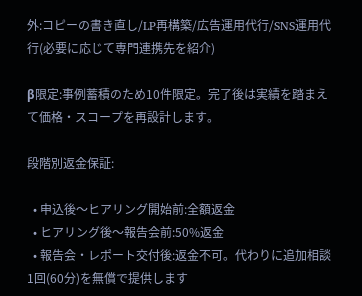外:コピーの書き直し/LP再構築/広告運用代行/SNS運用代行(必要に応じて専門連携先を紹介)

β限定:事例蓄積のため10件限定。完了後は実績を踏まえて価格・スコープを再設計します。

段階別返金保証:

  • 申込後〜ヒアリング開始前:全額返金
  • ヒアリング後〜報告会前:50%返金
  • 報告会・レポート交付後:返金不可。代わりに追加相談1回(60分)を無償で提供します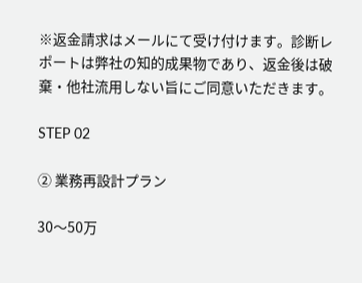※返金請求はメールにて受け付けます。診断レポートは弊社の知的成果物であり、返金後は破棄・他社流用しない旨にご同意いただきます。

STEP 02

② 業務再設計プラン

30〜50万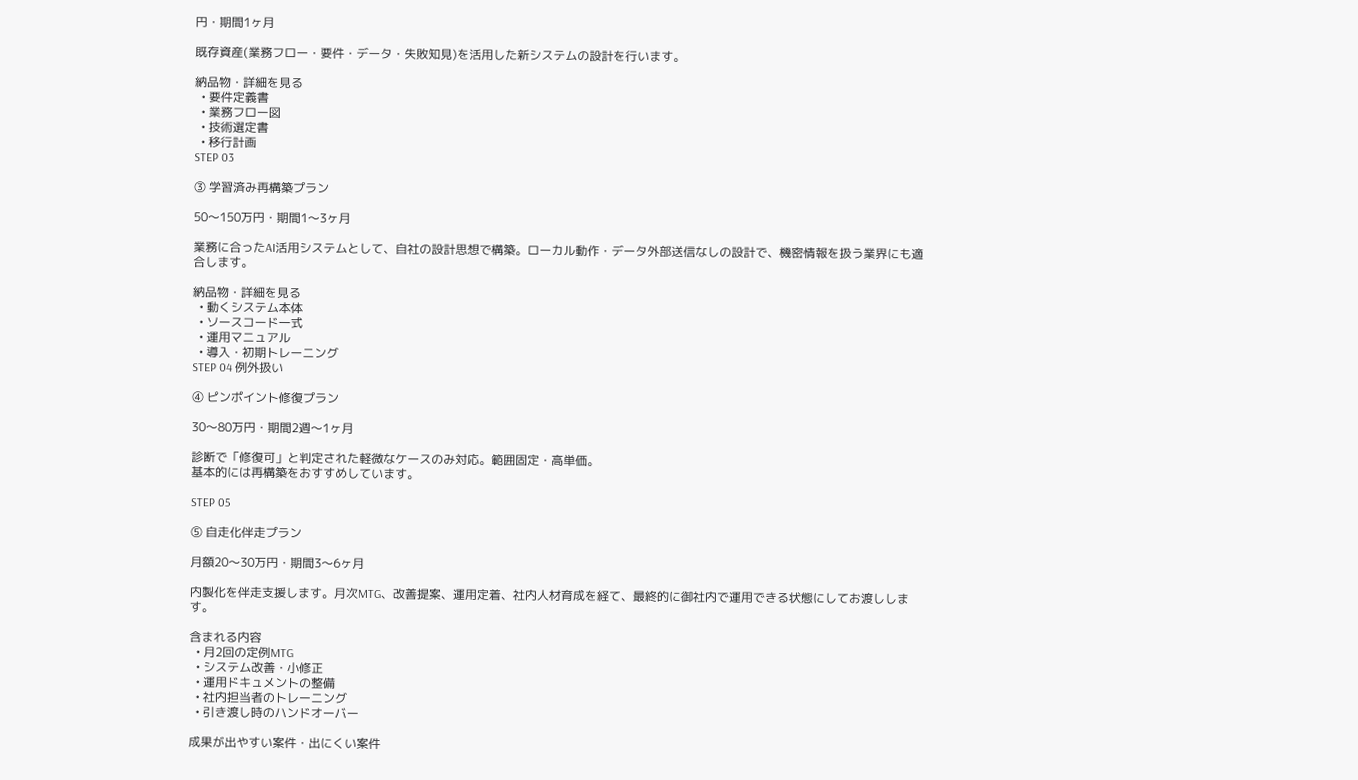円・期間1ヶ月

既存資産(業務フロー・要件・データ・失敗知見)を活用した新システムの設計を行います。

納品物・詳細を見る
  • 要件定義書
  • 業務フロー図
  • 技術選定書
  • 移行計画
STEP 03

③ 学習済み再構築プラン

50〜150万円・期間1〜3ヶ月

業務に合ったAI活用システムとして、自社の設計思想で構築。ローカル動作・データ外部送信なしの設計で、機密情報を扱う業界にも適合します。

納品物・詳細を見る
  • 動くシステム本体
  • ソースコード一式
  • 運用マニュアル
  • 導入・初期トレーニング
STEP 04 例外扱い

④ ピンポイント修復プラン

30〜80万円・期間2週〜1ヶ月

診断で「修復可」と判定された軽微なケースのみ対応。範囲固定・高単価。
基本的には再構築をおすすめしています。

STEP 05

⑤ 自走化伴走プラン

月額20〜30万円・期間3〜6ヶ月

内製化を伴走支援します。月次MTG、改善提案、運用定着、社内人材育成を経て、最終的に御社内で運用できる状態にしてお渡しします。

含まれる内容
  • 月2回の定例MTG
  • システム改善・小修正
  • 運用ドキュメントの整備
  • 社内担当者のトレーニング
  • 引き渡し時のハンドオーバー

成果が出やすい案件・出にくい案件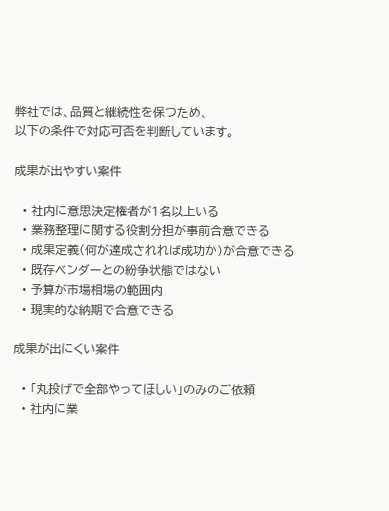弊社では、品質と継続性を保つため、
以下の条件で対応可否を判断しています。

成果が出やすい案件

  • 社内に意思決定権者が1名以上いる
  • 業務整理に関する役割分担が事前合意できる
  • 成果定義(何が達成されれば成功か)が合意できる
  • 既存ベンダーとの紛争状態ではない
  • 予算が市場相場の範囲内
  • 現実的な納期で合意できる

成果が出にくい案件

  • 「丸投げで全部やってほしい」のみのご依頼
  • 社内に業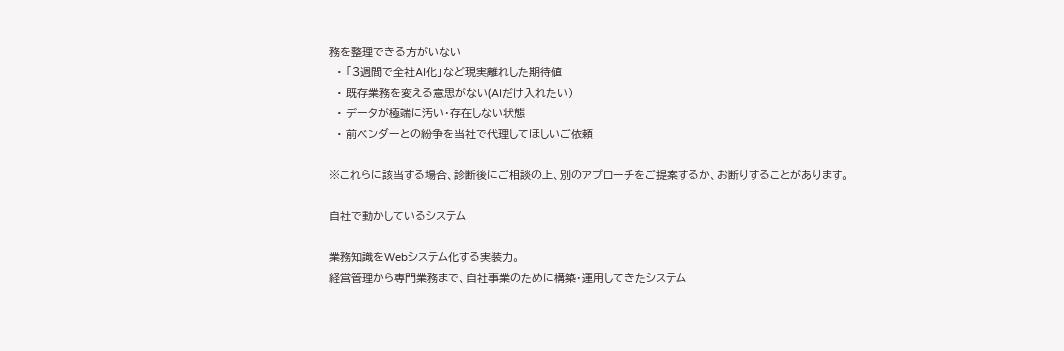務を整理できる方がいない
  • 「3週間で全社AI化」など現実離れした期待値
  • 既存業務を変える意思がない(AIだけ入れたい)
  • データが極端に汚い・存在しない状態
  • 前ベンダーとの紛争を当社で代理してほしいご依頼

※これらに該当する場合、診断後にご相談の上、別のアプローチをご提案するか、お断りすることがあります。

自社で動かしているシステム

業務知識をWebシステム化する実装力。
経営管理から専門業務まで、自社事業のために構築・運用してきたシステム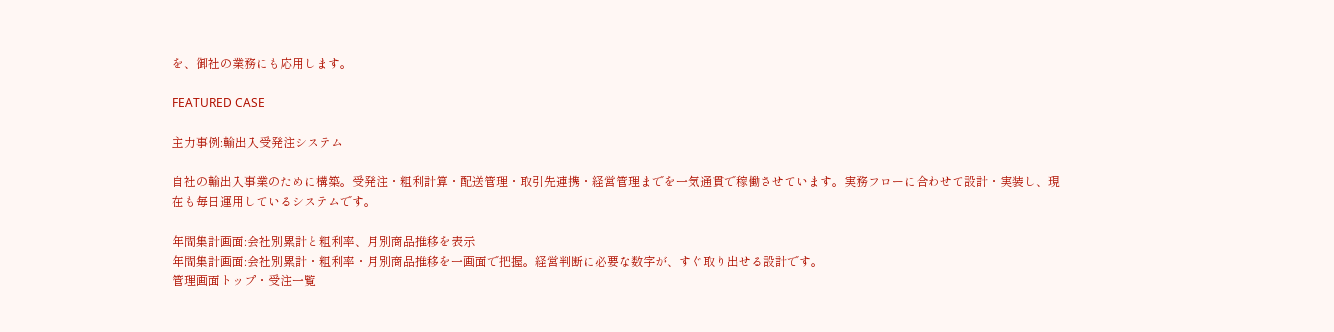を、御社の業務にも応用します。

FEATURED CASE

主力事例:輸出入受発注システム

自社の輸出入事業のために構築。受発注・粗利計算・配送管理・取引先連携・経営管理までを一気通貫で稼働させています。実務フローに合わせて設計・実装し、現在も毎日運用しているシステムです。

年間集計画面:会社別累計と粗利率、月別商品推移を表示
年間集計画面:会社別累計・粗利率・月別商品推移を一画面で把握。経営判断に必要な数字が、すぐ取り出せる設計です。
管理画面トップ・受注一覧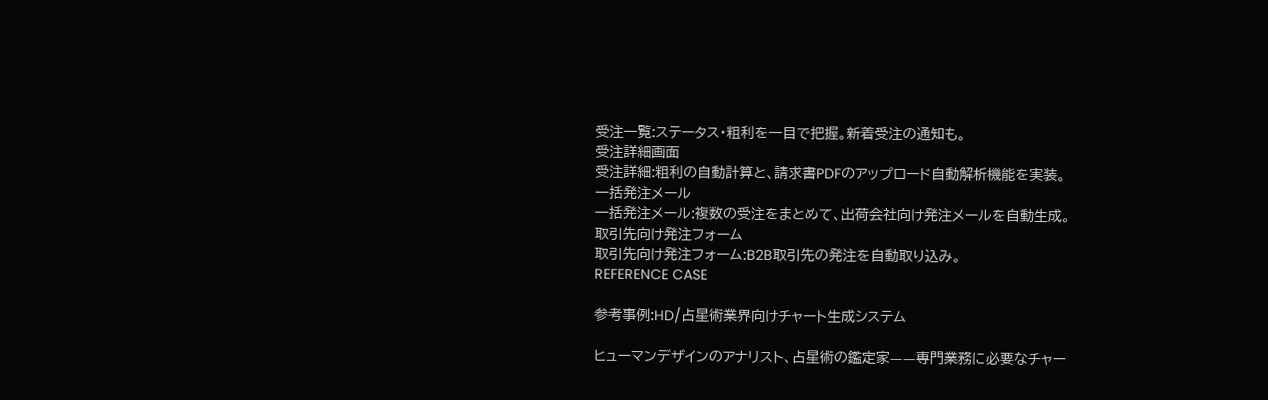受注一覧:ステータス・粗利を一目で把握。新着受注の通知も。
受注詳細画面
受注詳細:粗利の自動計算と、請求書PDFのアップロード自動解析機能を実装。
一括発注メール
一括発注メール:複数の受注をまとめて、出荷会社向け発注メールを自動生成。
取引先向け発注フォーム
取引先向け発注フォーム:B2B取引先の発注を自動取り込み。
REFERENCE CASE

参考事例:HD/占星術業界向けチャート生成システム

ヒューマンデザインのアナリスト、占星術の鑑定家——専門業務に必要なチャー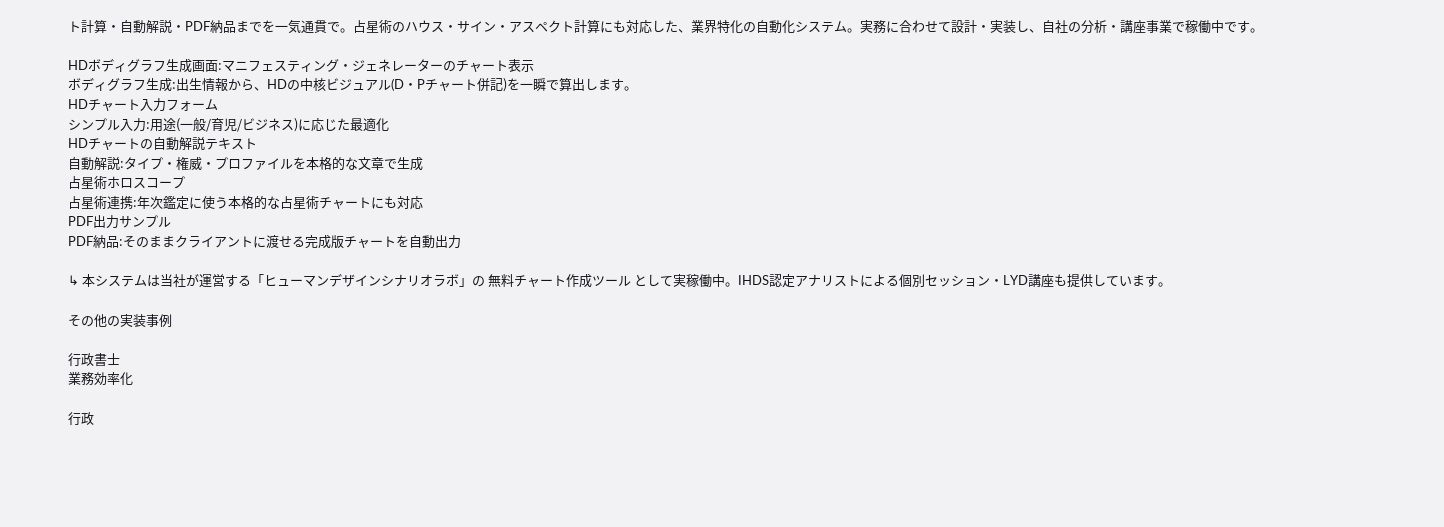ト計算・自動解説・PDF納品までを一気通貫で。占星術のハウス・サイン・アスペクト計算にも対応した、業界特化の自動化システム。実務に合わせて設計・実装し、自社の分析・講座事業で稼働中です。

HDボディグラフ生成画面:マニフェスティング・ジェネレーターのチャート表示
ボディグラフ生成:出生情報から、HDの中核ビジュアル(D・Pチャート併記)を一瞬で算出します。
HDチャート入力フォーム
シンプル入力:用途(一般/育児/ビジネス)に応じた最適化
HDチャートの自動解説テキスト
自動解説:タイプ・権威・プロファイルを本格的な文章で生成
占星術ホロスコープ
占星術連携:年次鑑定に使う本格的な占星術チャートにも対応
PDF出力サンプル
PDF納品:そのままクライアントに渡せる完成版チャートを自動出力

↳ 本システムは当社が運営する「ヒューマンデザインシナリオラボ」の 無料チャート作成ツール として実稼働中。IHDS認定アナリストによる個別セッション・LYD講座も提供しています。

その他の実装事例

行政書士
業務効率化

行政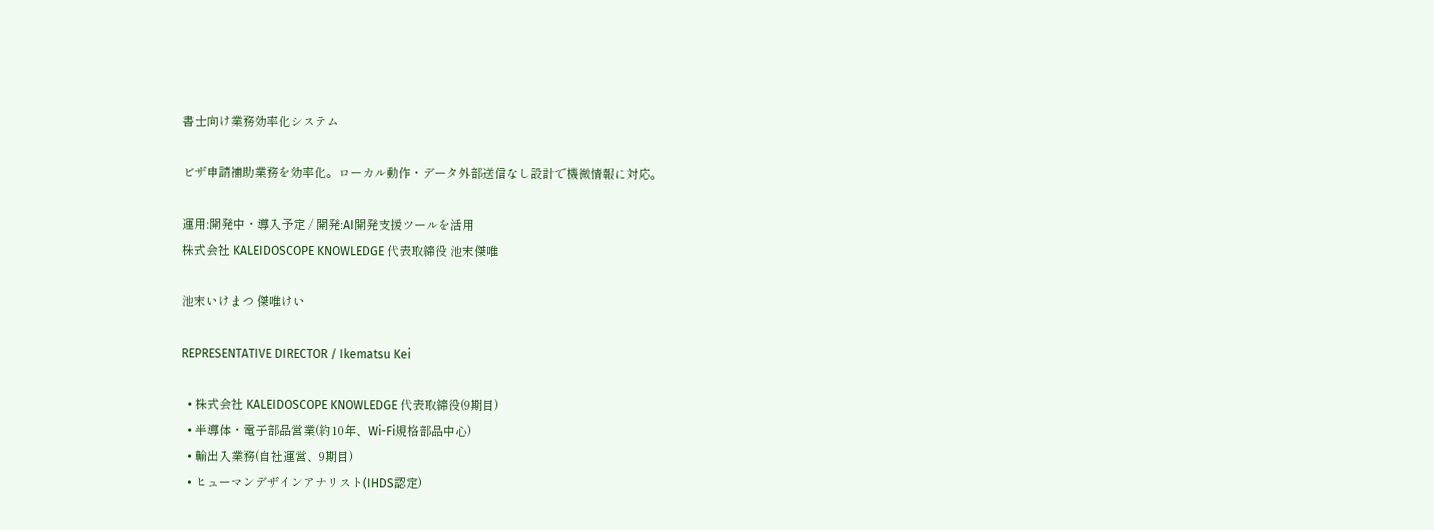書士向け業務効率化システム

ビザ申請補助業務を効率化。ローカル動作・データ外部送信なし設計で機微情報に対応。

運用:開発中・導入予定 / 開発:AI開発支援ツールを活用
株式会社 KALEIDOSCOPE KNOWLEDGE 代表取締役 池末傑唯

池末いけまつ 傑唯けい

REPRESENTATIVE DIRECTOR / Ikematsu Kei

  • 株式会社 KALEIDOSCOPE KNOWLEDGE 代表取締役(9期目)
  • 半導体・電子部品営業(約10年、Wi-Fi規格部品中心)
  • 輸出入業務(自社運営、9期目)
  • ヒューマンデザインアナリスト(IHDS認定)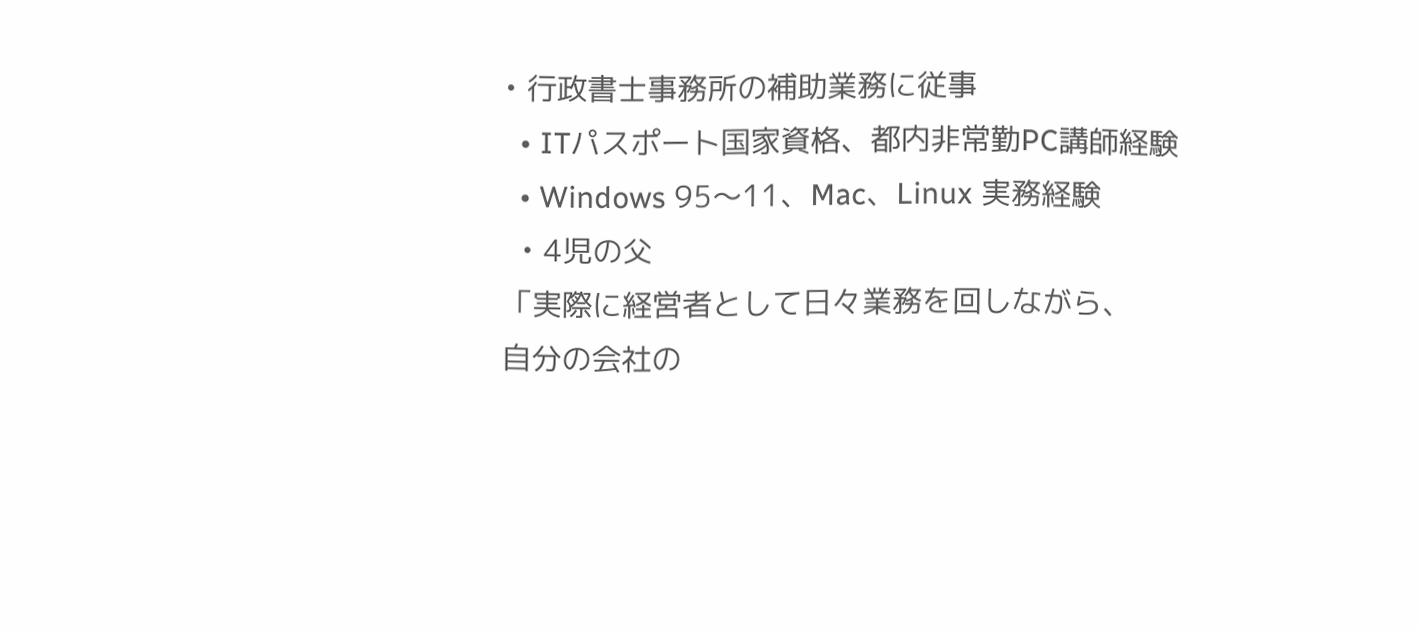• 行政書士事務所の補助業務に従事
  • ITパスポート国家資格、都内非常勤PC講師経験
  • Windows 95〜11、Mac、Linux 実務経験
  • 4児の父
「実際に経営者として日々業務を回しながら、
自分の会社の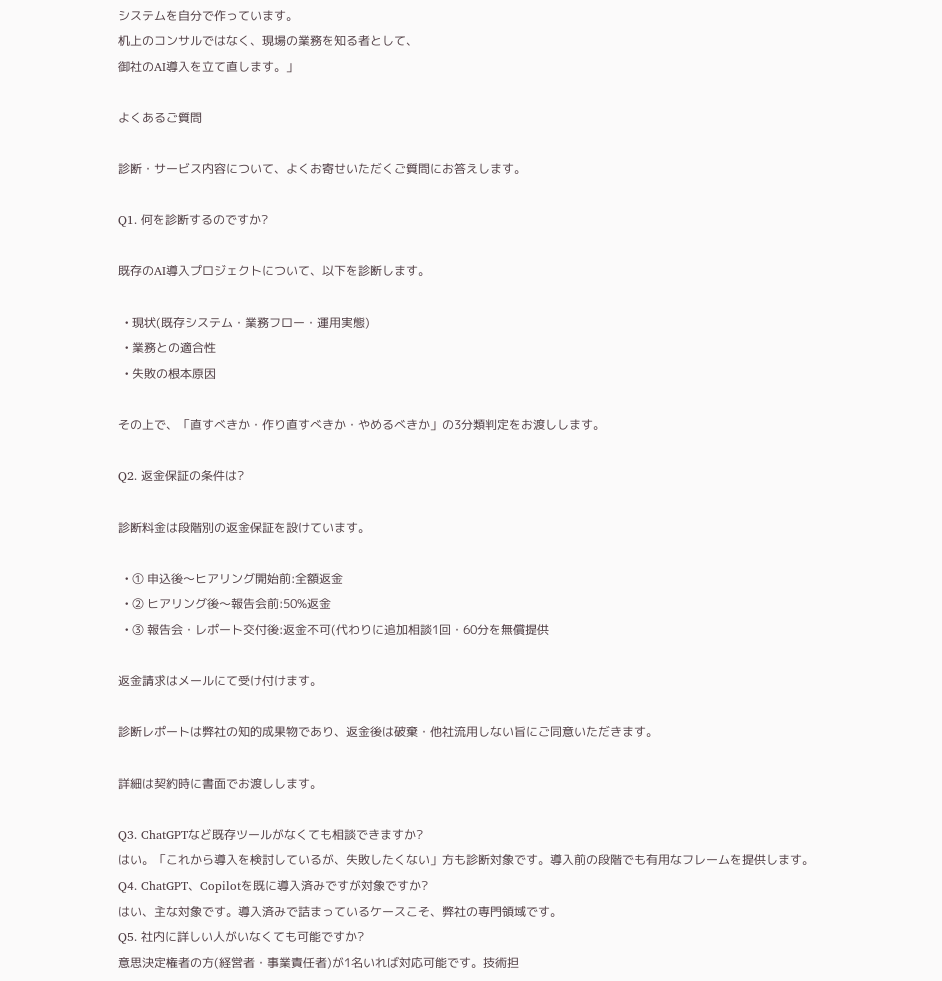システムを自分で作っています。
机上のコンサルではなく、現場の業務を知る者として、
御社のAI導入を立て直します。」

よくあるご質問

診断・サービス内容について、よくお寄せいただくご質問にお答えします。

Q1. 何を診断するのですか?

既存のAI導入プロジェクトについて、以下を診断します。

  • 現状(既存システム・業務フロー・運用実態)
  • 業務との適合性
  • 失敗の根本原因

その上で、「直すべきか・作り直すべきか・やめるべきか」の3分類判定をお渡しします。

Q2. 返金保証の条件は?

診断料金は段階別の返金保証を設けています。

  • ① 申込後〜ヒアリング開始前:全額返金
  • ② ヒアリング後〜報告会前:50%返金
  • ③ 報告会・レポート交付後:返金不可(代わりに追加相談1回・60分を無償提供

返金請求はメールにて受け付けます。

診断レポートは弊社の知的成果物であり、返金後は破棄・他社流用しない旨にご同意いただきます。

詳細は契約時に書面でお渡しします。

Q3. ChatGPTなど既存ツールがなくても相談できますか?
はい。「これから導入を検討しているが、失敗したくない」方も診断対象です。導入前の段階でも有用なフレームを提供します。
Q4. ChatGPT、Copilotを既に導入済みですが対象ですか?
はい、主な対象です。導入済みで詰まっているケースこそ、弊社の専門領域です。
Q5. 社内に詳しい人がいなくても可能ですか?
意思決定権者の方(経営者・事業責任者)が1名いれば対応可能です。技術担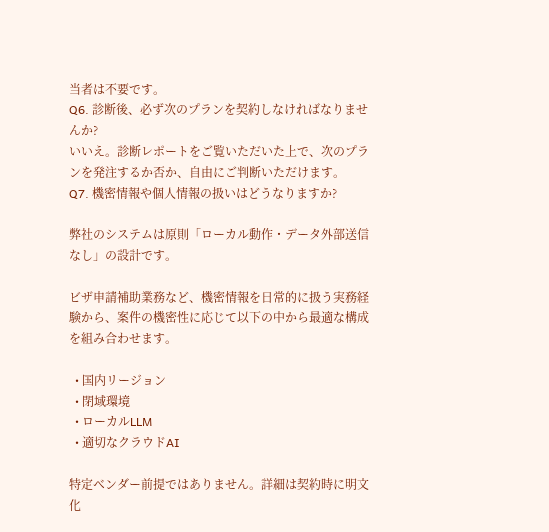当者は不要です。
Q6. 診断後、必ず次のプランを契約しなければなりませんか?
いいえ。診断レポートをご覧いただいた上で、次のプランを発注するか否か、自由にご判断いただけます。
Q7. 機密情報や個人情報の扱いはどうなりますか?

弊社のシステムは原則「ローカル動作・データ外部送信なし」の設計です。

ビザ申請補助業務など、機密情報を日常的に扱う実務経験から、案件の機密性に応じて以下の中から最適な構成を組み合わせます。

  • 国内リージョン
  • 閉域環境
  • ローカルLLM
  • 適切なクラウドAI

特定ベンダー前提ではありません。詳細は契約時に明文化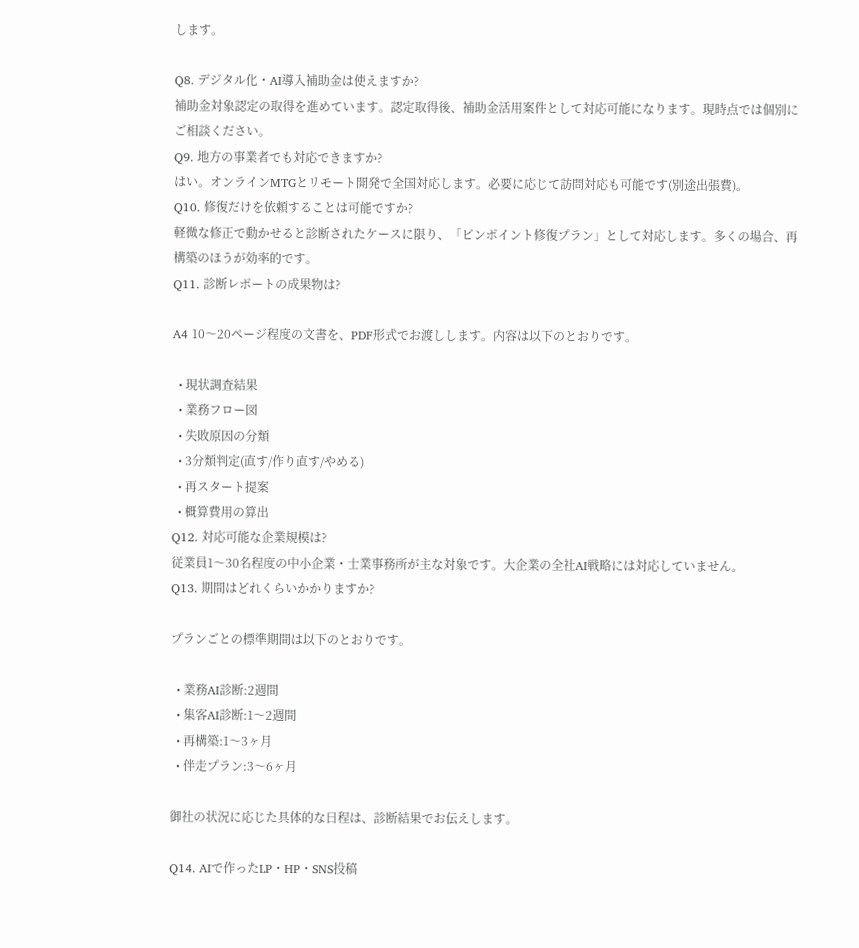します。

Q8. デジタル化・AI導入補助金は使えますか?
補助金対象認定の取得を進めています。認定取得後、補助金活用案件として対応可能になります。現時点では個別にご相談ください。
Q9. 地方の事業者でも対応できますか?
はい。オンラインMTGとリモート開発で全国対応します。必要に応じて訪問対応も可能です(別途出張費)。
Q10. 修復だけを依頼することは可能ですか?
軽微な修正で動かせると診断されたケースに限り、「ピンポイント修復プラン」として対応します。多くの場合、再構築のほうが効率的です。
Q11. 診断レポートの成果物は?

A4 10〜20ページ程度の文書を、PDF形式でお渡しします。内容は以下のとおりです。

  • 現状調査結果
  • 業務フロー図
  • 失敗原因の分類
  • 3分類判定(直す/作り直す/やめる)
  • 再スタート提案
  • 概算費用の算出
Q12. 対応可能な企業規模は?
従業員1〜30名程度の中小企業・士業事務所が主な対象です。大企業の全社AI戦略には対応していません。
Q13. 期間はどれくらいかかりますか?

プランごとの標準期間は以下のとおりです。

  • 業務AI診断:2週間
  • 集客AI診断:1〜2週間
  • 再構築:1〜3ヶ月
  • 伴走プラン:3〜6ヶ月

御社の状況に応じた具体的な日程は、診断結果でお伝えします。

Q14. AIで作ったLP・HP・SNS投稿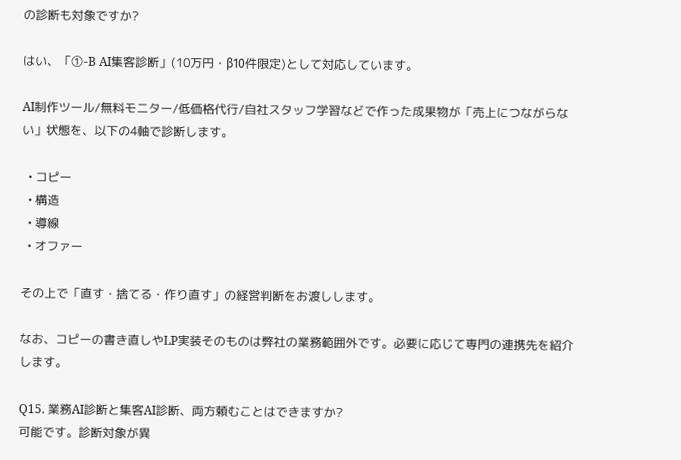の診断も対象ですか?

はい、「①-B AI集客診断」(10万円・β10件限定)として対応しています。

AI制作ツール/無料モニター/低価格代行/自社スタッフ学習などで作った成果物が「売上につながらない」状態を、以下の4軸で診断します。

  • コピー
  • 構造
  • 導線
  • オファー

その上で「直す・捨てる・作り直す」の経営判断をお渡しします。

なお、コピーの書き直しやLP実装そのものは弊社の業務範囲外です。必要に応じて専門の連携先を紹介します。

Q15. 業務AI診断と集客AI診断、両方頼むことはできますか?
可能です。診断対象が異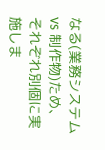なる(業務システム vs 制作物)ため、それぞれ別個に実施しま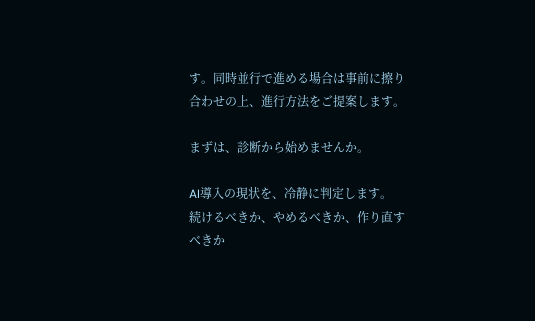す。同時並行で進める場合は事前に擦り合わせの上、進行方法をご提案します。

まずは、診断から始めませんか。

AI導入の現状を、冷静に判定します。
続けるべきか、やめるべきか、作り直すべきか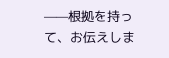——根拠を持って、お伝えしま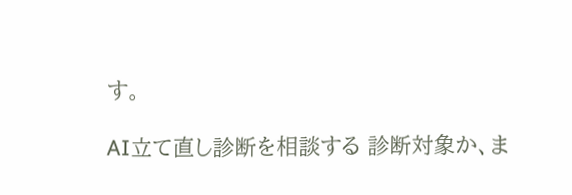す。

AI立て直し診断を相談する 診断対象か、ま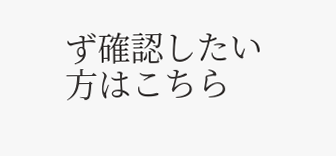ず確認したい方はこちら